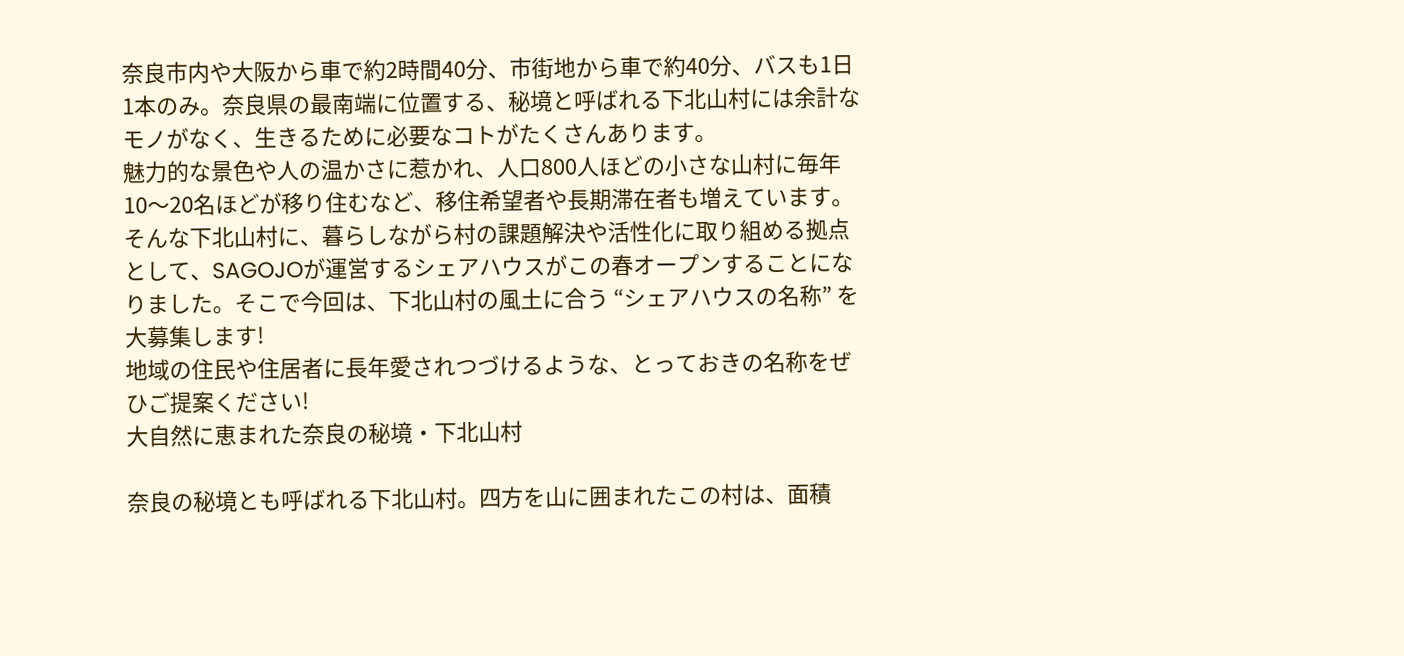奈良市内や大阪から車で約2時間40分、市街地から車で約40分、バスも1日1本のみ。奈良県の最南端に位置する、秘境と呼ばれる下北山村には余計なモノがなく、生きるために必要なコトがたくさんあります。
魅力的な景色や人の温かさに惹かれ、人口800人ほどの小さな山村に毎年10〜20名ほどが移り住むなど、移住希望者や長期滞在者も増えています。
そんな下北山村に、暮らしながら村の課題解決や活性化に取り組める拠点として、SAGOJOが運営するシェアハウスがこの春オープンすることになりました。そこで今回は、下北山村の風土に合う “シェアハウスの名称” を大募集します!
地域の住民や住居者に長年愛されつづけるような、とっておきの名称をぜひご提案ください!
大自然に恵まれた奈良の秘境・下北山村

奈良の秘境とも呼ばれる下北山村。四方を山に囲まれたこの村は、面積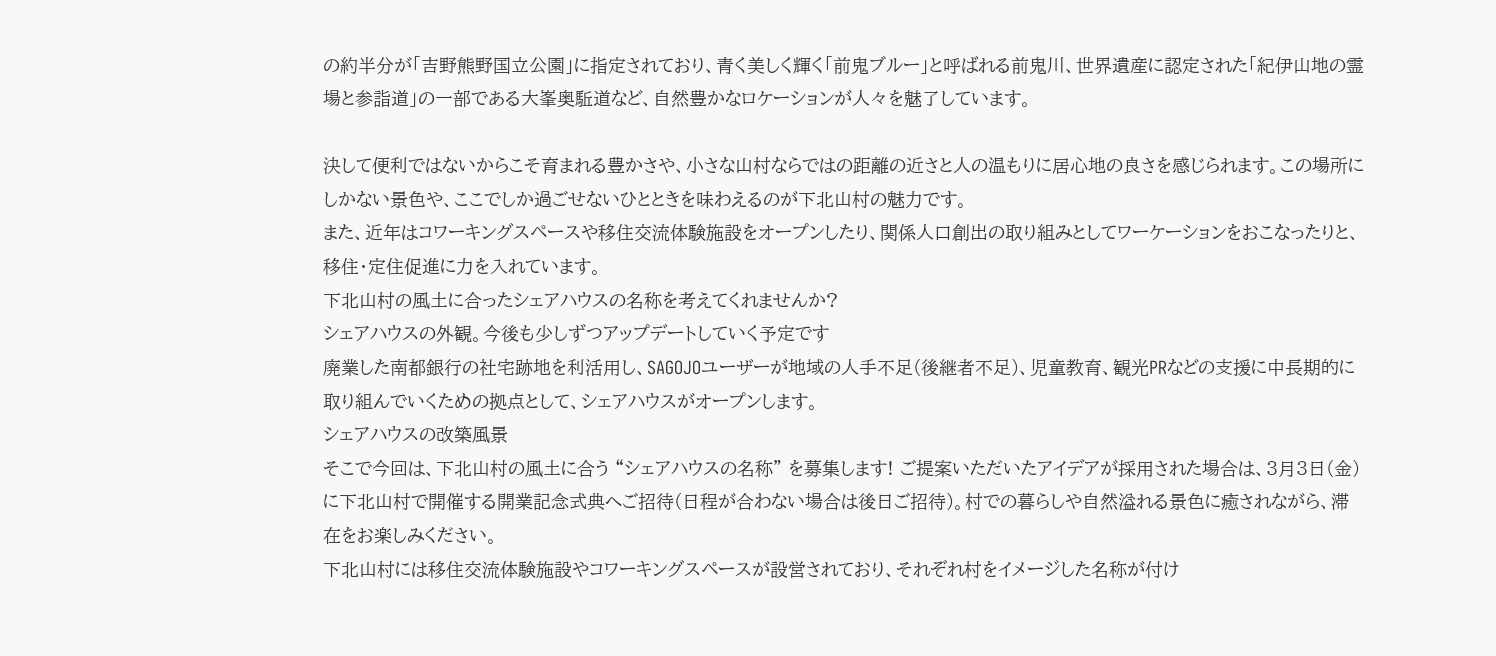の約半分が「吉野熊野国立公園」に指定されており、青く美しく輝く「前鬼ブルー」と呼ばれる前鬼川、世界遺産に認定された「紀伊山地の霊場と参詣道」の一部である大峯奥駈道など、自然豊かなロケーションが人々を魅了しています。

決して便利ではないからこそ育まれる豊かさや、小さな山村ならではの距離の近さと人の温もりに居心地の良さを感じられます。この場所にしかない景色や、ここでしか過ごせないひとときを味わえるのが下北山村の魅力です。
また、近年はコワーキングスペースや移住交流体験施設をオープンしたり、関係人口創出の取り組みとしてワーケーションをおこなったりと、移住・定住促進に力を入れています。
下北山村の風土に合ったシェアハウスの名称を考えてくれませんか?
シェアハウスの外観。今後も少しずつアップデートしていく予定です
廃業した南都銀行の社宅跡地を利活用し、SAGOJOユーザーが地域の人手不足(後継者不足)、児童教育、観光PRなどの支援に中長期的に取り組んでいくための拠点として、シェアハウスがオープンします。
シェアハウスの改築風景
そこで今回は、下北山村の風土に合う “シェアハウスの名称” を募集します! ご提案いただいたアイデアが採用された場合は、3月3日(金)に下北山村で開催する開業記念式典へご招待(日程が合わない場合は後日ご招待)。村での暮らしや自然溢れる景色に癒されながら、滞在をお楽しみください。
下北山村には移住交流体験施設やコワーキングスペースが設営されており、それぞれ村をイメージした名称が付け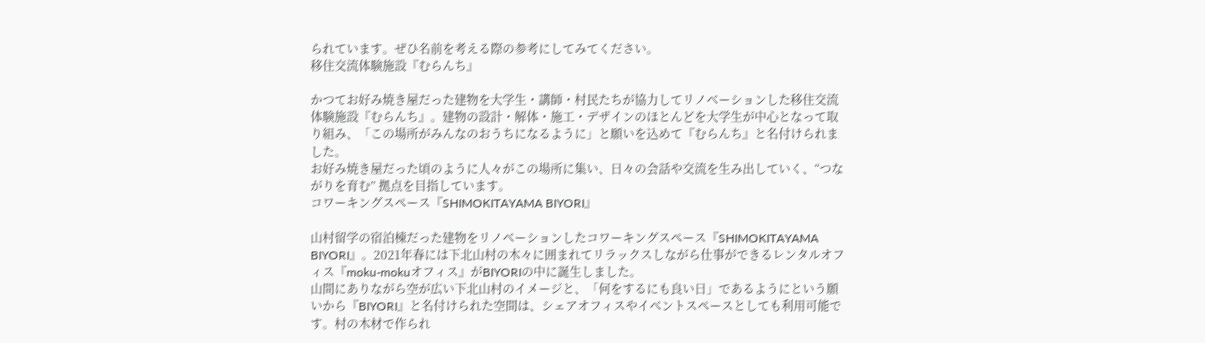られています。ぜひ名前を考える際の参考にしてみてください。
移住交流体験施設『むらんち』

かつてお好み焼き屋だった建物を大学生・講師・村民たちが協力してリノベーションした移住交流体験施設『むらんち』。建物の設計・解体・施工・デザインのほとんどを大学生が中心となって取り組み、「この場所がみんなのおうちになるように」と願いを込めて『むらんち』と名付けられました。
お好み焼き屋だった頃のように人々がこの場所に集い、日々の会話や交流を生み出していく、“つながりを育む” 拠点を目指しています。
コワーキングスペース『SHIMOKITAYAMA BIYORI』

山村留学の宿泊棟だった建物をリノベーションしたコワーキングスペース『SHIMOKITAYAMA BIYORI』。2021年春には下北山村の木々に囲まれてリラックスしながら仕事ができるレンタルオフィス『moku-mokuオフィス』がBIYORIの中に誕生しました。
山間にありながら空が広い下北山村のイメージと、「何をするにも良い日」であるようにという願いから『BIYORI』と名付けられた空間は、シェアオフィスやイベントスペースとしても利用可能です。村の木材で作られ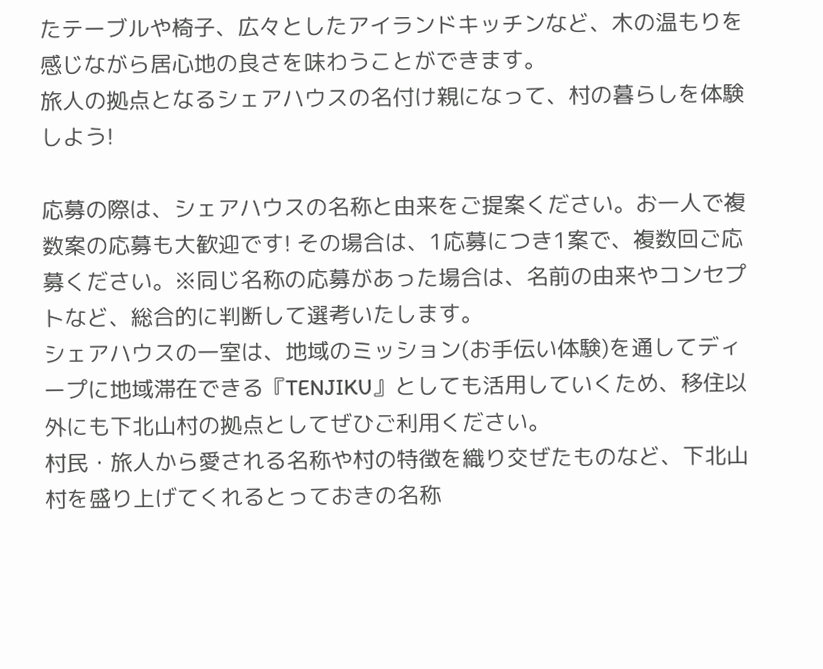たテーブルや椅子、広々としたアイランドキッチンなど、木の温もりを感じながら居心地の良さを味わうことができます。
旅人の拠点となるシェアハウスの名付け親になって、村の暮らしを体験しよう!

応募の際は、シェアハウスの名称と由来をご提案ください。お一人で複数案の応募も大歓迎です! その場合は、1応募につき1案で、複数回ご応募ください。※同じ名称の応募があった場合は、名前の由来やコンセプトなど、総合的に判断して選考いたします。
シェアハウスの一室は、地域のミッション(お手伝い体験)を通してディープに地域滞在できる『TENJIKU』としても活用していくため、移住以外にも下北山村の拠点としてぜひご利用ください。
村民・旅人から愛される名称や村の特徴を織り交ぜたものなど、下北山村を盛り上げてくれるとっておきの名称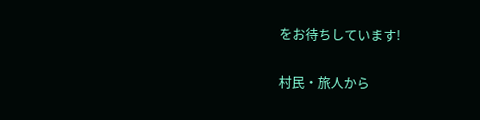をお待ちしています!


村民・旅人から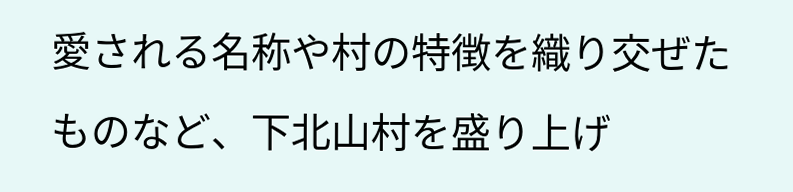愛される名称や村の特徴を織り交ぜたものなど、下北山村を盛り上げ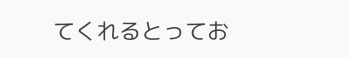てくれるとってお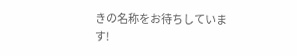きの名称をお待ちしています!